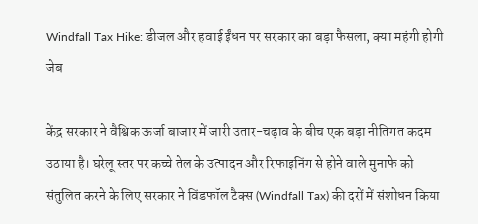Windfall Tax Hike: डीजल और हवाई ईंधन पर सरकार का बड़ा फैसला, क्या महंगी होगी जेब

केंद्र सरकार ने वैश्विक ऊर्जा बाजार में जारी उतार-चढ़ाव के बीच एक बड़ा नीतिगत कदम उठाया है। घरेलू स्तर पर कच्चे तेल के उत्पादन और रिफाइनिंग से होने वाले मुनाफे को संतुलित करने के लिए सरकार ने विंडफॉल टैक्स (Windfall Tax) की दरों में संशोधन किया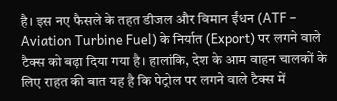है। इस नए फैसले के तहत डीजल और विमान ईंधन (ATF – Aviation Turbine Fuel) के निर्यात (Export) पर लगने वाले टैक्स को बढ़ा दिया गया है। हालांकि, देश के आम वाहन चालकों के लिए राहत की बात यह है कि पेट्रोल पर लगने वाले टैक्स में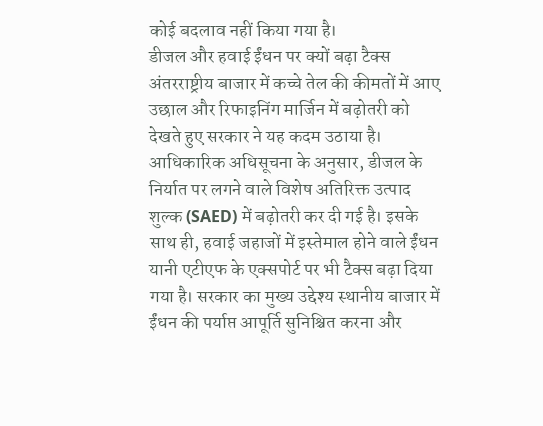कोई बदलाव नहीं किया गया है।
डीजल और हवाई ईंधन पर क्यों बढ़ा टैक्स
अंतरराष्ट्रीय बाजार में कच्चे तेल की कीमतों में आए उछाल और रिफाइनिंग मार्जिन में बढ़ोतरी को देखते हुए सरकार ने यह कदम उठाया है। आधिकारिक अधिसूचना के अनुसार, डीजल के निर्यात पर लगने वाले विशेष अतिरिक्त उत्पाद शुल्क (SAED) में बढ़ोतरी कर दी गई है। इसके साथ ही, हवाई जहाजों में इस्तेमाल होने वाले ईंधन यानी एटीएफ के एक्सपोर्ट पर भी टैक्स बढ़ा दिया गया है। सरकार का मुख्य उद्देश्य स्थानीय बाजार में ईंधन की पर्याप्त आपूर्ति सुनिश्चित करना और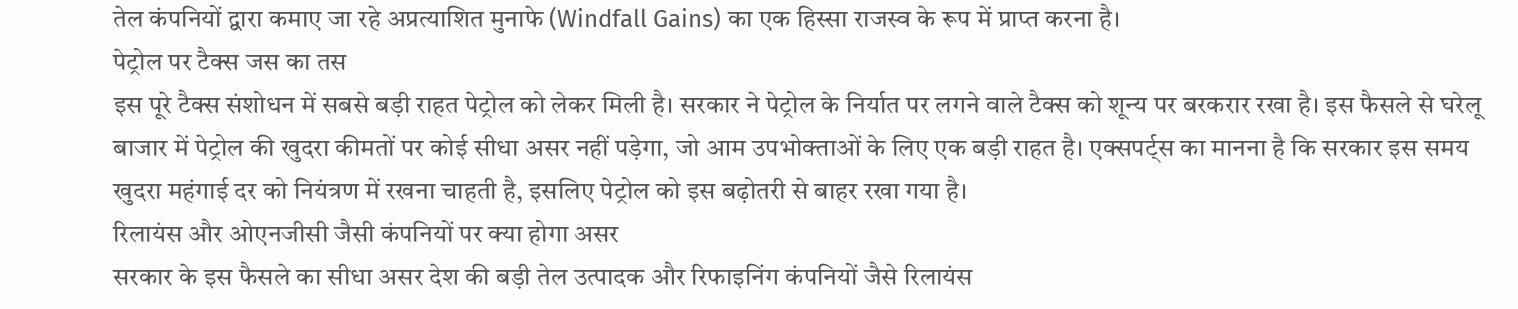तेल कंपनियों द्वारा कमाए जा रहे अप्रत्याशित मुनाफे (Windfall Gains) का एक हिस्सा राजस्व के रूप में प्राप्त करना है।
पेट्रोल पर टैक्स जस का तस
इस पूरे टैक्स संशोधन में सबसे बड़ी राहत पेट्रोल को लेकर मिली है। सरकार ने पेट्रोल के निर्यात पर लगने वाले टैक्स को शून्य पर बरकरार रखा है। इस फैसले से घरेलू बाजार में पेट्रोल की खुदरा कीमतों पर कोई सीधा असर नहीं पड़ेगा, जो आम उपभोक्ताओं के लिए एक बड़ी राहत है। एक्सपर्ट्स का मानना है कि सरकार इस समय खुदरा महंगाई दर को नियंत्रण में रखना चाहती है, इसलिए पेट्रोल को इस बढ़ोतरी से बाहर रखा गया है।
रिलायंस और ओएनजीसी जैसी कंपनियों पर क्या होगा असर
सरकार के इस फैसले का सीधा असर देश की बड़ी तेल उत्पादक और रिफाइनिंग कंपनियों जैसे रिलायंस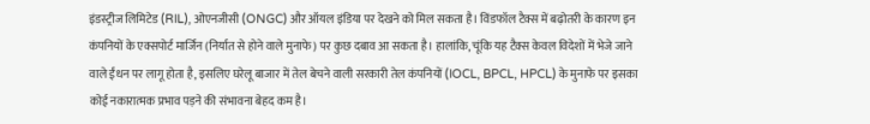इंडस्ट्रीज लिमिटेड (RIL), ओएनजीसी (ONGC) और ऑयल इंडिया पर देखने को मिल सकता है। विंडफॉल टैक्स में बढ़ोतरी के कारण इन कंपनियों के एक्सपोर्ट मार्जिन (निर्यात से होने वाले मुनाफे) पर कुछ दबाव आ सकता है। हालांकि, चूंकि यह टैक्स केवल विदेशों में भेजे जाने वाले ईंधन पर लागू होता है, इसलिए घरेलू बाजार में तेल बेचने वाली सरकारी तेल कंपनियों (IOCL, BPCL, HPCL) के मुनाफे पर इसका कोई नकारात्मक प्रभाव पड़ने की संभावना बेहद कम है।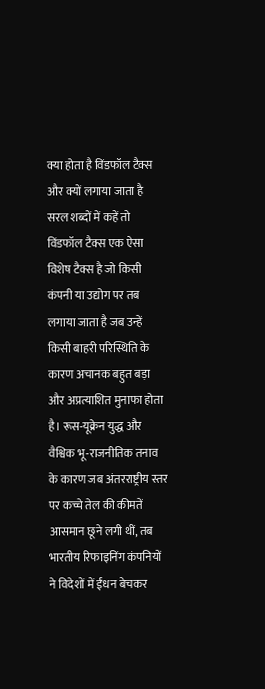क्या होता है विंडफॉल टैक्स और क्यों लगाया जाता है
सरल शब्दों में कहें तो विंडफॉल टैक्स एक ऐसा विशेष टैक्स है जो किसी कंपनी या उद्योग पर तब लगाया जाता है जब उन्हें किसी बाहरी परिस्थिति के कारण अचानक बहुत बड़ा और अप्रत्याशित मुनाफा होता है। रूस-यूक्रेन युद्ध और वैश्विक भू-राजनीतिक तनाव के कारण जब अंतरराष्ट्रीय स्तर पर कच्चे तेल की कीमतें आसमान छूने लगी थीं, तब भारतीय रिफाइनिंग कंपनियों ने विदेशों में ईंधन बेचकर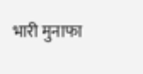भारी मुनाफा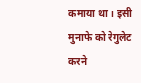कमाया था। इसी मुनाफे को रेगुलेट करने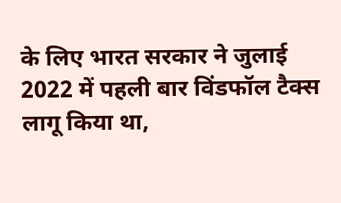के लिए भारत सरकार ने जुलाई 2022 में पहली बार विंडफॉल टैक्स लागू किया था,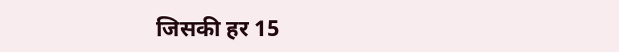जिसकी हर 15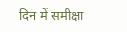दिन में समीक्षा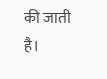की जाती है।